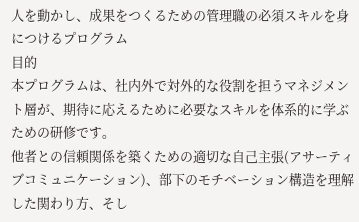人を動かし、成果をつくるための管理職の必須スキルを身につけるプログラム
目的
本プログラムは、社内外で対外的な役割を担うマネジメント層が、期待に応えるために必要なスキルを体系的に学ぶための研修です。
他者との信頼関係を築くための適切な自己主張(アサーティブコミュニケーション)、部下のモチベーション構造を理解した関わり方、そし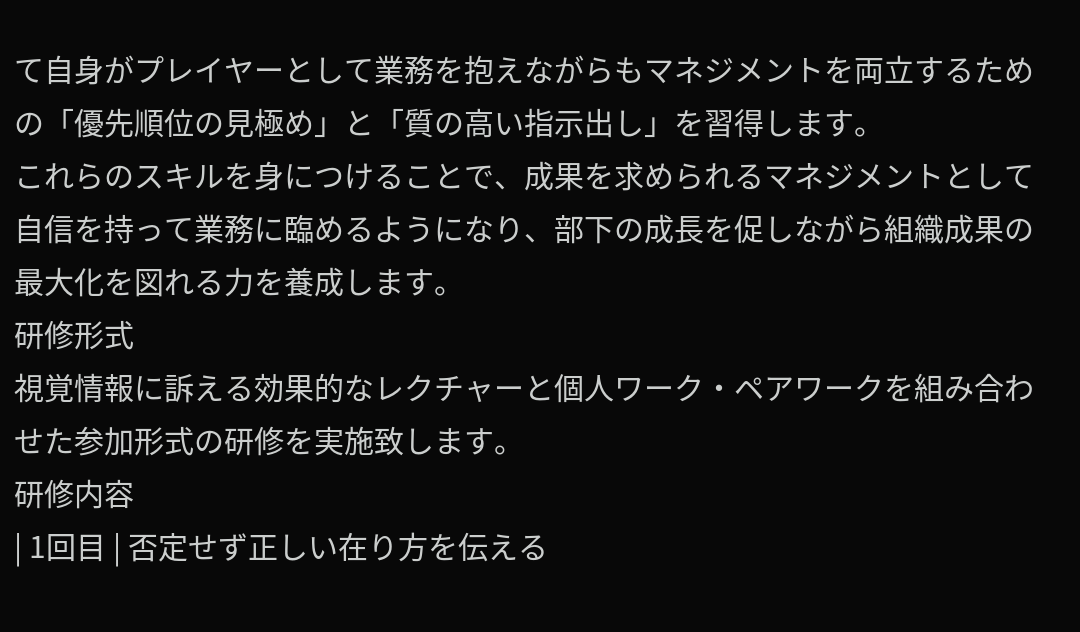て自身がプレイヤーとして業務を抱えながらもマネジメントを両立するための「優先順位の見極め」と「質の高い指示出し」を習得します。
これらのスキルを身につけることで、成果を求められるマネジメントとして自信を持って業務に臨めるようになり、部下の成長を促しながら組織成果の最大化を図れる力を養成します。
研修形式
視覚情報に訴える効果的なレクチャーと個人ワーク・ペアワークを組み合わせた参加形式の研修を実施致します。
研修内容
| 1回目 | 否定せず正しい在り方を伝える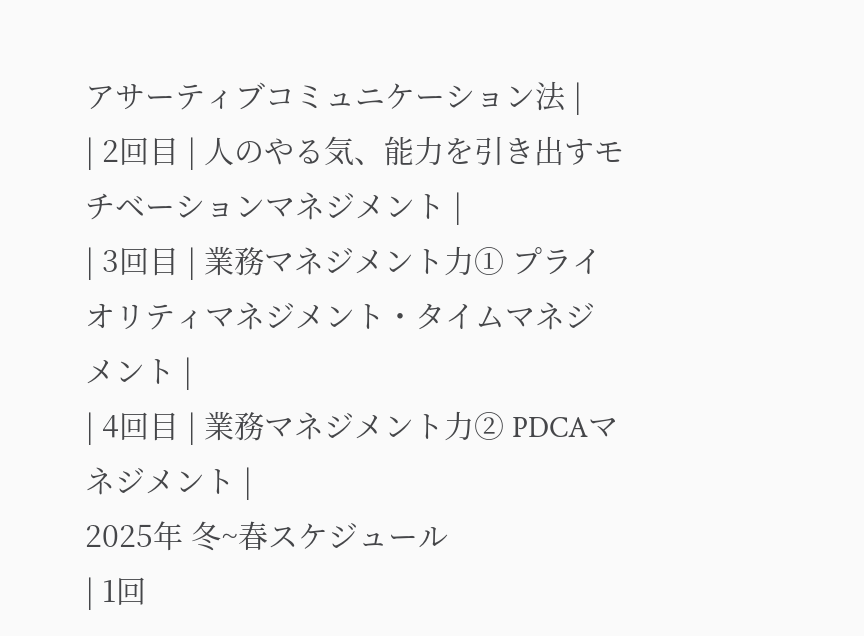アサーティブコミュニケーション法 |
| 2回目 | 人のやる気、能力を引き出すモチベーションマネジメント |
| 3回目 | 業務マネジメント力① プライオリティマネジメント・タイムマネジメント |
| 4回目 | 業務マネジメント力② PDCAマネジメント |
2025年 冬~春スケジュール
| 1回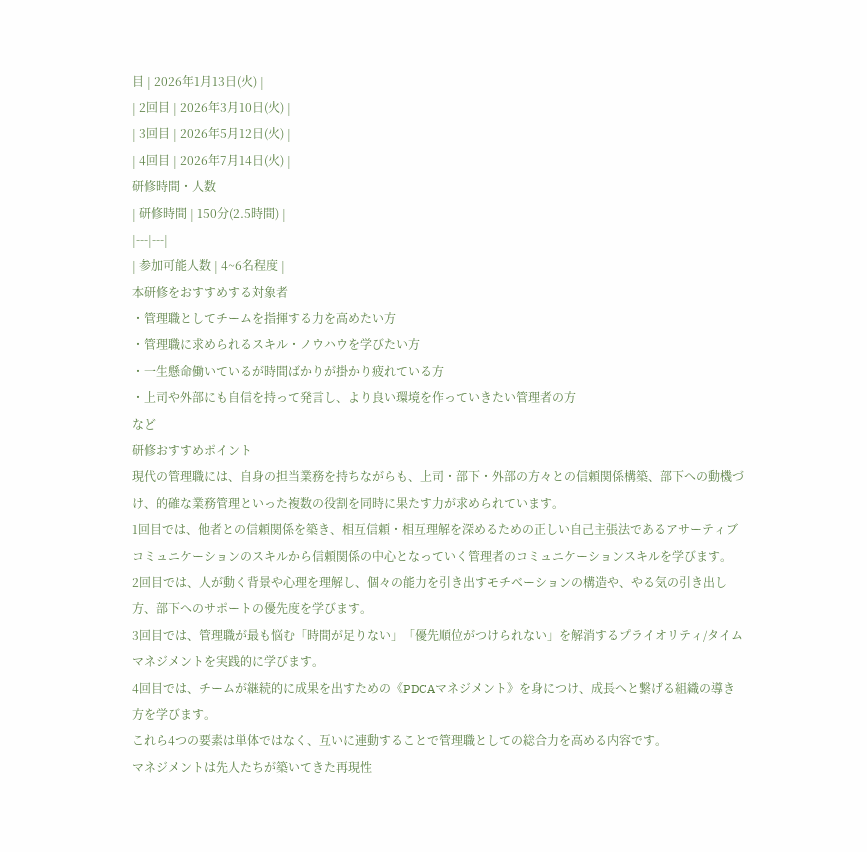目 | 2026年1月13日(火) |
| 2回目 | 2026年3月10日(火) |
| 3回目 | 2026年5月12日(火) |
| 4回目 | 2026年7月14日(火) |
研修時間・人数
| 研修時間 | 150分(2.5時間) |
|---|---|
| 参加可能人数 | 4~6名程度 |
本研修をおすすめする対象者
・管理職としてチームを指揮する力を高めたい方
・管理職に求められるスキル・ノウハウを学びたい方
・一生懸命働いているが時間ばかりが掛かり疲れている方
・上司や外部にも自信を持って発言し、より良い環境を作っていきたい管理者の方
など
研修おすすめポイント
現代の管理職には、自身の担当業務を持ちながらも、上司・部下・外部の方々との信頼関係構築、部下への動機づけ、的確な業務管理といった複数の役割を同時に果たす力が求められています。
1回目では、他者との信頼関係を築き、相互信頼・相互理解を深めるための正しい自己主張法であるアサーティブコミュニケーションのスキルから信頼関係の中心となっていく管理者のコミュニケーションスキルを学びます。
2回目では、人が動く背景や心理を理解し、個々の能力を引き出すモチベーションの構造や、やる気の引き出し方、部下へのサポートの優先度を学びます。
3回目では、管理職が最も悩む「時間が足りない」「優先順位がつけられない」を解消するプライオリティ/タイムマネジメントを実践的に学びます。
4回目では、チームが継続的に成果を出すための《PDCAマネジメント》を身につけ、成長へと繋げる組織の導き方を学びます。
これら4つの要素は単体ではなく、互いに連動することで管理職としての総合力を高める内容です。
マネジメントは先人たちが築いてきた再現性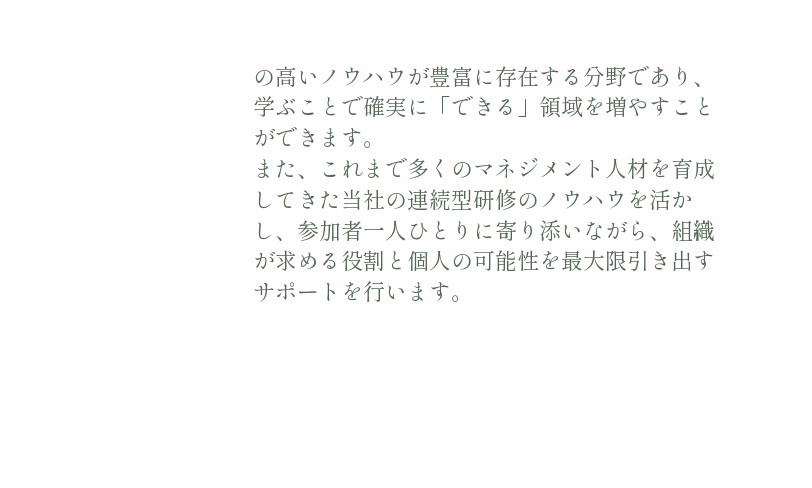の高いノウハウが豊富に存在する分野であり、学ぶことで確実に「できる」領域を増やすことができます。
また、これまで多くのマネジメント人材を育成してきた当社の連続型研修のノウハウを活かし、参加者一人ひとりに寄り添いながら、組織が求める役割と個人の可能性を最大限引き出すサポートを行います。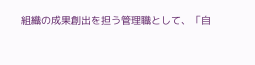組織の成果創出を担う管理職として、「自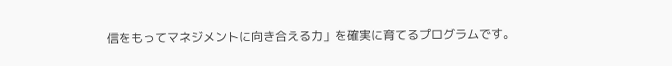信をもってマネジメントに向き合える力」を確実に育てるプログラムです。